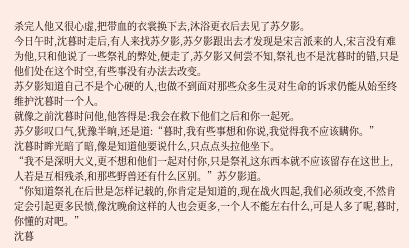杀完人他又很心虚,把带血的衣裳换下去,沐浴更衣后去见了苏夕影。
今日午时,沈暮时走后,有人来找苏夕影,苏夕影跟出去才发现是宋言派来的人,宋言没有难为他,只和他说了一些祭礼的弊处,便走了,苏夕影又何尝不知,祭礼也不是沈暮时的错,只是他们处在这个时空,有些事没有办法去改变。
苏夕影知道自己不是个心硬的人,也做不到面对那些众多生灵对生命的诉求仍能从始至终维护沈暮时一个人。
就像之前沈暮时问他,他答得是:我会在救下他们之后和你一起死。
苏夕影叹口气,犹豫半晌,还是道:“暮时,我有些事想和你说,我觉得我不应该瞒你。”
沈暮时眸光暗了暗,像是知道他要说什么,只点点头拉他坐下。
“我不是深明大义,更不想和他们一起对付你,只是祭礼这东西本就不应该留存在这世上,人若是互相残杀,和那些野兽还有什么区别。”苏夕影道。
“你知道祭礼在后世是怎样记载的,你肯定是知道的,现在战火四起,我们必须改变,不然肯定会引起更多民愤,像沈晚俞这样的人也会更多,一个人不能左右什么,可是人多了呢,暮时,你懂的对吧。”
沈暮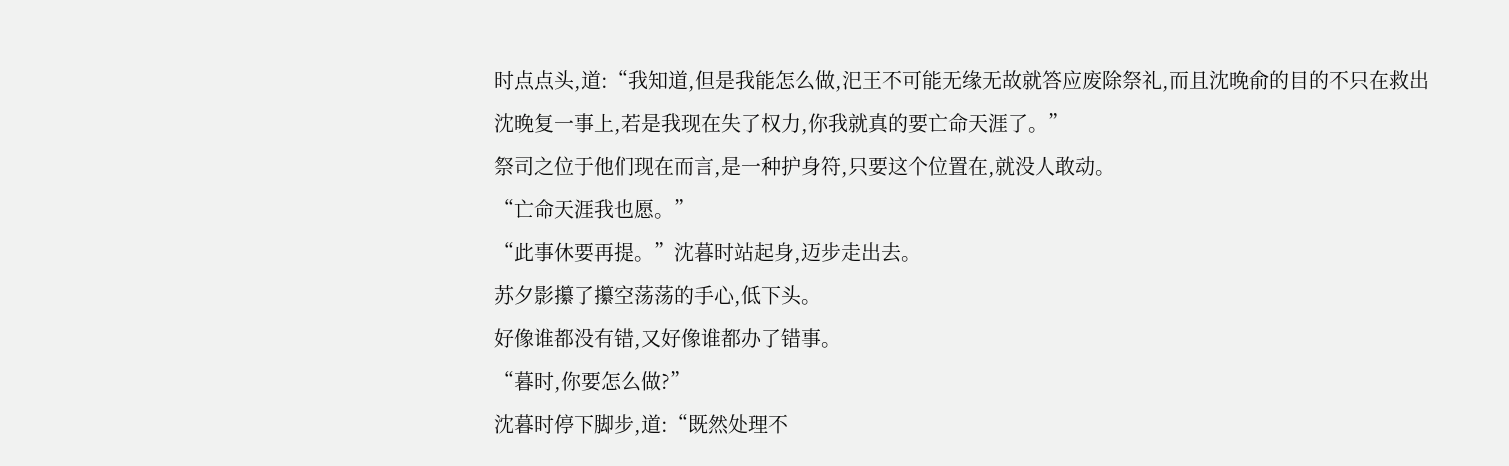时点点头,道:“我知道,但是我能怎么做,汜王不可能无缘无故就答应废除祭礼,而且沈晚俞的目的不只在救出沈晚复一事上,若是我现在失了权力,你我就真的要亡命天涯了。”
祭司之位于他们现在而言,是一种护身符,只要这个位置在,就没人敢动。
“亡命天涯我也愿。”
“此事休要再提。”沈暮时站起身,迈步走出去。
苏夕影攥了攥空荡荡的手心,低下头。
好像谁都没有错,又好像谁都办了错事。
“暮时,你要怎么做?”
沈暮时停下脚步,道:“既然处理不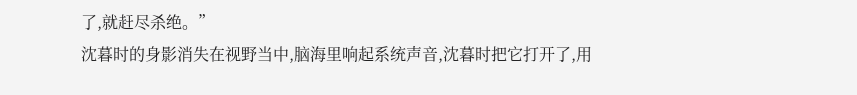了,就赶尽杀绝。”
沈暮时的身影消失在视野当中,脑海里响起系统声音,沈暮时把它打开了,用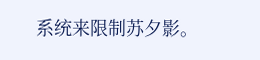系统来限制苏夕影。